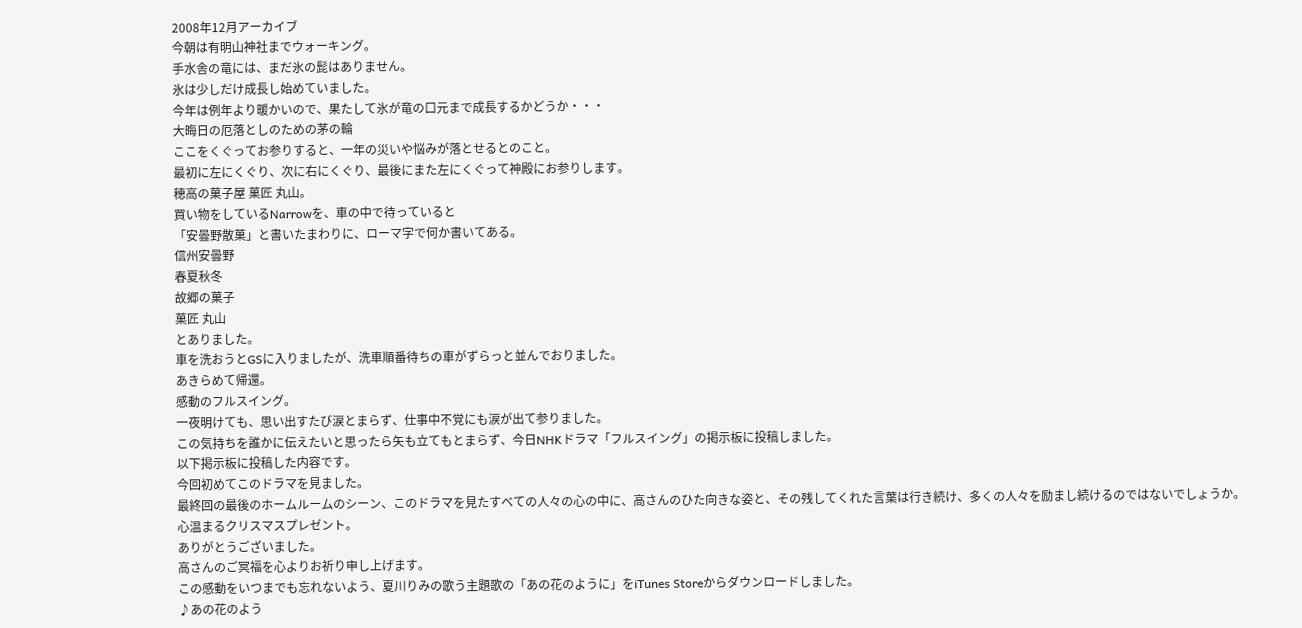2008年12月アーカイブ
今朝は有明山神社までウォーキング。
手水舎の竜には、まだ氷の髭はありません。
氷は少しだけ成長し始めていました。
今年は例年より暖かいので、果たして氷が竜の口元まで成長するかどうか・・・
大晦日の厄落としのための茅の輪
ここをくぐってお参りすると、一年の災いや悩みが落とせるとのこと。
最初に左にくぐり、次に右にくぐり、最後にまた左にくぐって神殿にお参りします。
穂高の菓子屋 菓匠 丸山。
買い物をしているNarrowを、車の中で待っていると
「安曇野散菓」と書いたまわりに、ローマ字で何か書いてある。
信州安曇野
春夏秋冬
故郷の菓子
菓匠 丸山
とありました。
車を洗おうとGSに入りましたが、洗車順番待ちの車がずらっと並んでおりました。
あきらめて帰還。
感動のフルスイング。
一夜明けても、思い出すたび涙とまらず、仕事中不覚にも涙が出て参りました。
この気持ちを誰かに伝えたいと思ったら矢も立てもとまらず、今日NHKドラマ「フルスイング」の掲示板に投稿しました。
以下掲示板に投稿した内容です。
今回初めてこのドラマを見ました。
最終回の最後のホームルームのシーン、このドラマを見たすべての人々の心の中に、高さんのひた向きな姿と、その残してくれた言葉は行き続け、多くの人々を励まし続けるのではないでしょうか。
心温まるクリスマスプレゼント。
ありがとうございました。
高さんのご冥福を心よりお祈り申し上げます。
この感動をいつまでも忘れないよう、夏川りみの歌う主題歌の「あの花のように」をiTunes Storeからダウンロードしました。
♪あの花のよう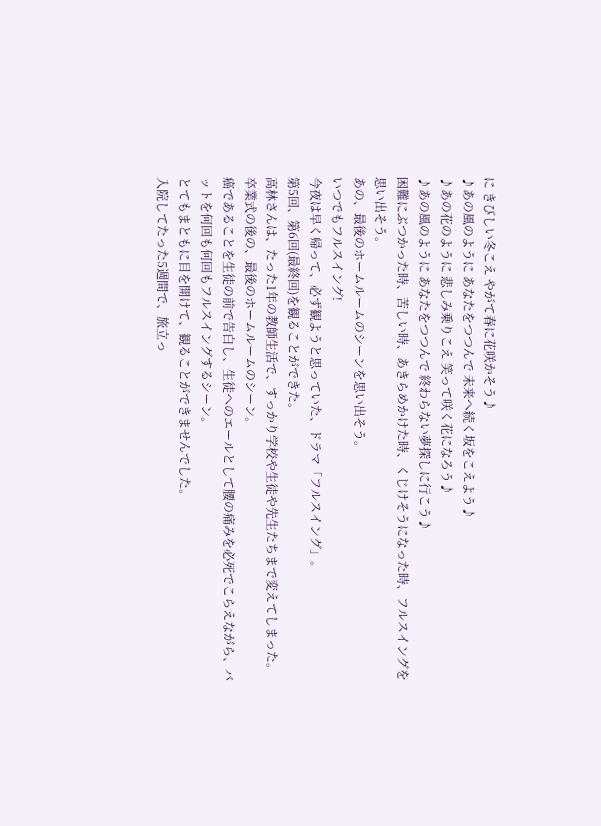に きびしい冬こえ やがて春に花咲かそう♪
♪あの風のように あなたをつつんで 未来へ続く坂をこえよう♪
♪あの花のように 悲しみ乗りこえ 笑って咲く花になろう♪
♪あの風のように あなたをつつんで 終わらない夢探しに行こう♪
困難にぶつかった時、苦しい時、あきらめかけた時、くじけそうになった時、フルスイングを思い出そう。
あの、最後のホームルームのシーンを思い出そう。
いつでもフルスイング!
今夜は早く帰って、必ず観ようと思っていた、ドラマ「フルスイング」。
第5回、第6回(最終回)を観ることができた。
高林さんは、たった1年の教師生活で、すっかり学校や生徒や先生たちまで変えてしまった。
卒業式の後の、最後のホームルームのシーン。
癌であることを生徒の前で告白し、生徒へのエールとして腰の痛みを必死でこらえながら、バットを何回も何回もフルスイングするシーン。
とてもまともに目を開けて、観ることができませんでした。
入院してたった5週間で、旅立っ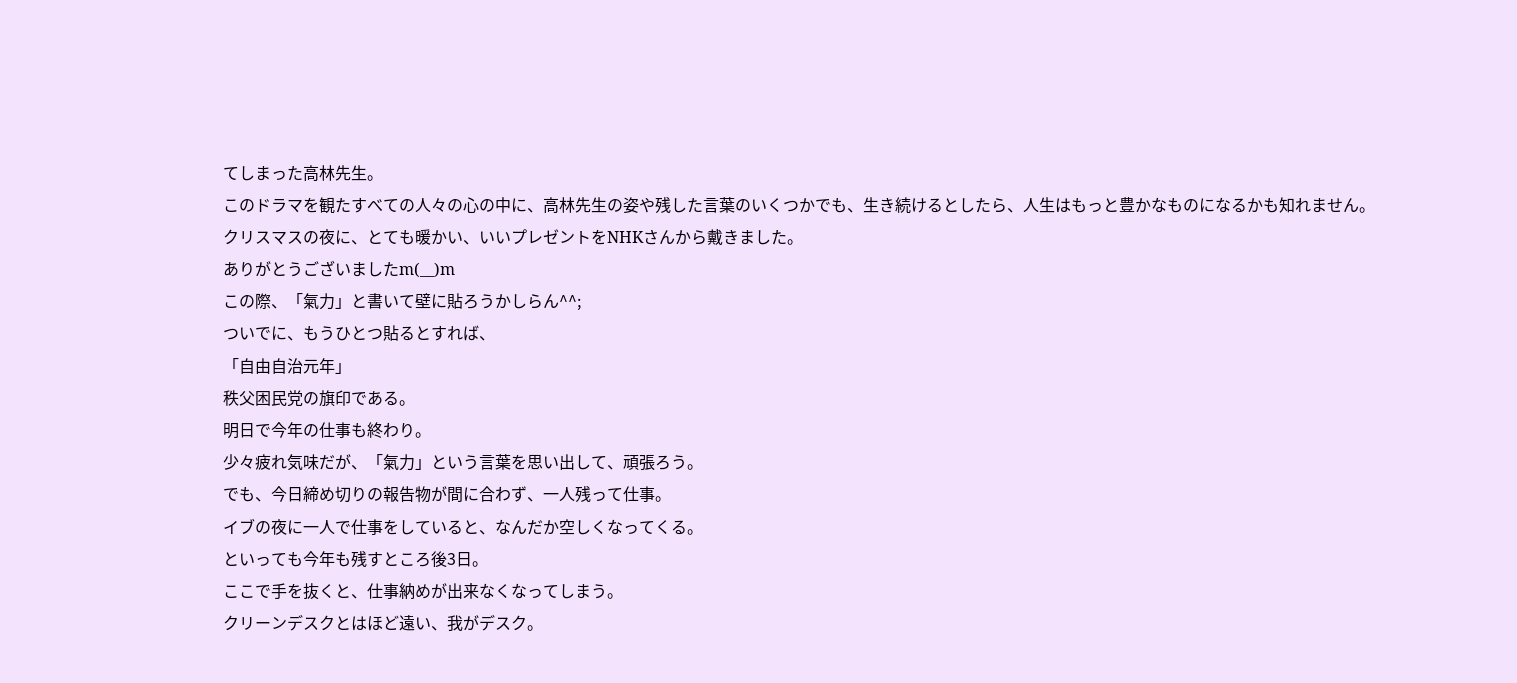てしまった高林先生。
このドラマを観たすべての人々の心の中に、高林先生の姿や残した言葉のいくつかでも、生き続けるとしたら、人生はもっと豊かなものになるかも知れません。
クリスマスの夜に、とても暖かい、いいプレゼントをNHKさんから戴きました。
ありがとうございましたm(__)m
この際、「氣力」と書いて壁に貼ろうかしらん^^;
ついでに、もうひとつ貼るとすれば、
「自由自治元年」
秩父困民党の旗印である。
明日で今年の仕事も終わり。
少々疲れ気味だが、「氣力」という言葉を思い出して、頑張ろう。
でも、今日締め切りの報告物が間に合わず、一人残って仕事。
イブの夜に一人で仕事をしていると、なんだか空しくなってくる。
といっても今年も残すところ後3日。
ここで手を抜くと、仕事納めが出来なくなってしまう。
クリーンデスクとはほど遠い、我がデスク。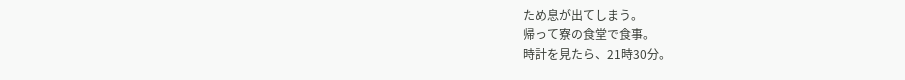ため息が出てしまう。
帰って寮の食堂で食事。
時計を見たら、21時30分。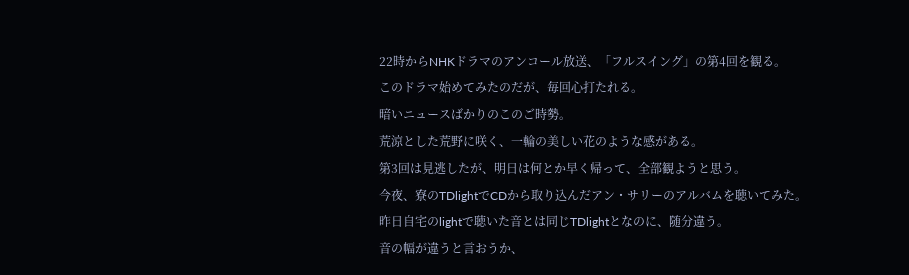22時からNHKドラマのアンコール放送、「フルスイング」の第4回を観る。
このドラマ始めてみたのだが、毎回心打たれる。
暗いニュースばかりのこのご時勢。
荒涼とした荒野に咲く、一輪の美しい花のような感がある。
第3回は見逃したが、明日は何とか早く帰って、全部観ようと思う。
今夜、寮のTDlightでCDから取り込んだアン・サリーのアルバムを聴いてみた。
昨日自宅のlightで聴いた音とは同じTDlightとなのに、随分違う。
音の幅が違うと言おうか、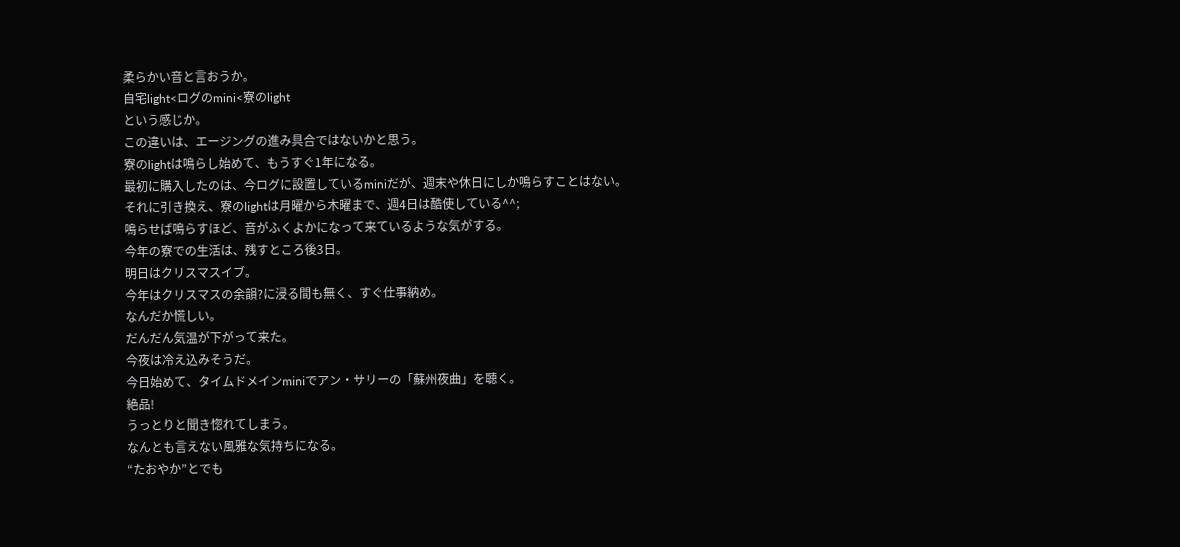柔らかい音と言おうか。
自宅light<ログのmini<寮のlight
という感じか。
この違いは、エージングの進み具合ではないかと思う。
寮のlightは鳴らし始めて、もうすぐ1年になる。
最初に購入したのは、今ログに設置しているminiだが、週末や休日にしか鳴らすことはない。
それに引き換え、寮のlightは月曜から木曜まで、週4日は酷使している^^;
鳴らせば鳴らすほど、音がふくよかになって来ているような気がする。
今年の寮での生活は、残すところ後3日。
明日はクリスマスイブ。
今年はクリスマスの余韻?に浸る間も無く、すぐ仕事納め。
なんだか慌しい。
だんだん気温が下がって来た。
今夜は冷え込みそうだ。
今日始めて、タイムドメインminiでアン・サリーの「蘇州夜曲」を聴く。
絶品!
うっとりと聞き惚れてしまう。
なんとも言えない風雅な気持ちになる。
“たおやか”とでも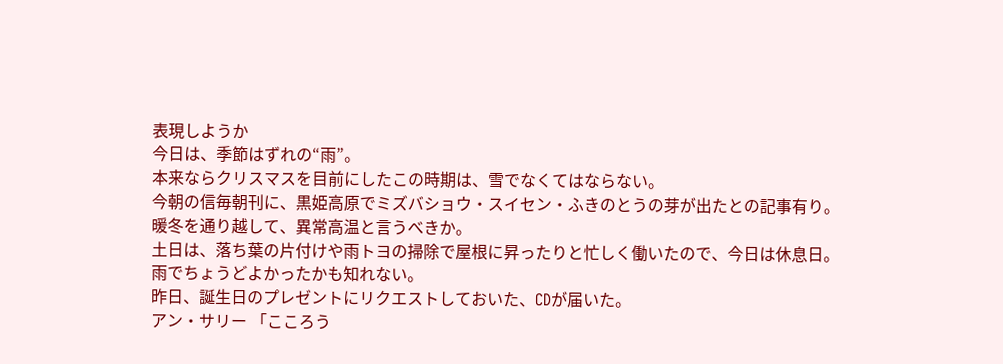表現しようか
今日は、季節はずれの“雨”。
本来ならクリスマスを目前にしたこの時期は、雪でなくてはならない。
今朝の信毎朝刊に、黒姫高原でミズバショウ・スイセン・ふきのとうの芽が出たとの記事有り。
暖冬を通り越して、異常高温と言うべきか。
土日は、落ち葉の片付けや雨トヨの掃除で屋根に昇ったりと忙しく働いたので、今日は休息日。
雨でちょうどよかったかも知れない。
昨日、誕生日のプレゼントにリクエストしておいた、CDが届いた。
アン・サリー 「こころう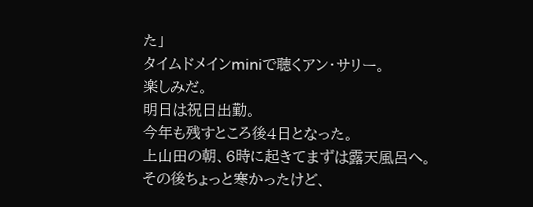た」
タイムドメインminiで聴くアン・サリー。
楽しみだ。
明日は祝日出勤。
今年も残すところ後4日となった。
上山田の朝、6時に起きてまずは露天風呂へ。
その後ちょっと寒かったけど、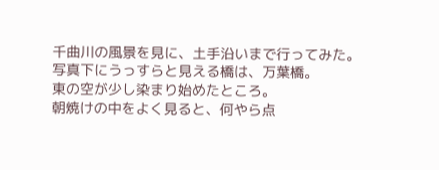千曲川の風景を見に、土手沿いまで行ってみた。
写真下にうっすらと見える橋は、万葉橋。
東の空が少し染まり始めたところ。
朝焼けの中をよく見ると、何やら点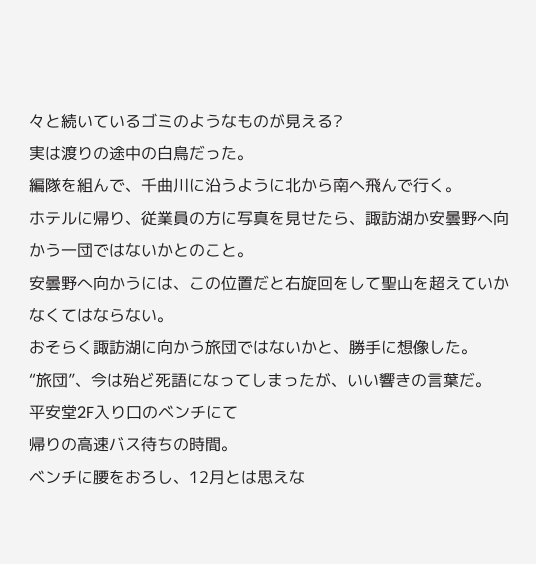々と続いているゴミのようなものが見える?
実は渡りの途中の白鳥だった。
編隊を組んで、千曲川に沿うように北から南へ飛んで行く。
ホテルに帰り、従業員の方に写真を見せたら、諏訪湖か安曇野へ向かう一団ではないかとのこと。
安曇野へ向かうには、この位置だと右旋回をして聖山を超えていかなくてはならない。
おそらく諏訪湖に向かう旅団ではないかと、勝手に想像した。
“旅団”、今は殆ど死語になってしまったが、いい響きの言葉だ。
平安堂2F入り口のベンチにて
帰りの高速バス待ちの時間。
ベンチに腰をおろし、12月とは思えな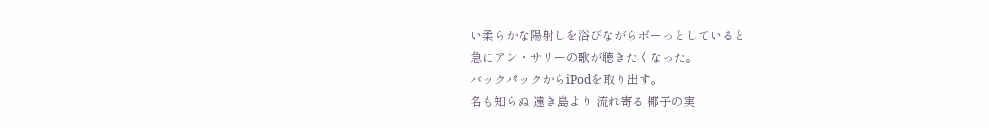い柔らかな陽射しを浴びながらボーっとしていると
急にアン・サリーの歌が聴きたくなった。
バックパックからiPodを取り出す。
名も知らぬ 遠き島より 流れ寄る 椰子の実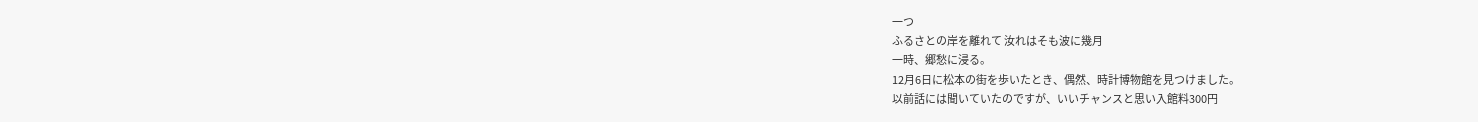一つ
ふるさとの岸を離れて 汝れはそも波に幾月
一時、郷愁に浸る。
12月6日に松本の街を歩いたとき、偶然、時計博物館を見つけました。
以前話には聞いていたのですが、いいチャンスと思い入館料300円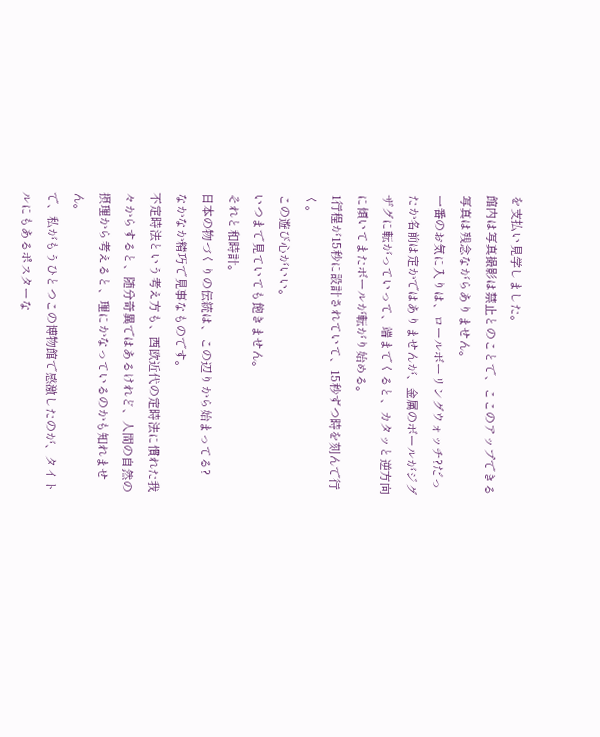を支払い見学しました。
館内は写真撮影は禁止とのことで、ここのアップできる写真は残念ながらありません。
一番のお気に入りは、ロールボーリングウォッチ?だったか名前は定かではありませんが、金属のボールがジグザグに転がっていって、端までくると、カタッと逆方向に傾いてまたボールが転がり始める。
1行程が15秒に設計されていて、15秒ずつ時を刻んで行く。
この遊び心がいい。
いつまで見ていても飽きません。
それと和時計。
日本の物づくりの伝統は、この辺りから始まってる?
なかなか精巧で見事なものです。
不定時法という考え方も、西欧近代の定時法に慣れた我々からすると、随分奇異ではあるけれど、人間の自然の摂理から考えると、理にかなっているのかも知れません。
で、私がもうひとつこの博物館で感激したのが、タイトルにもあるポスターな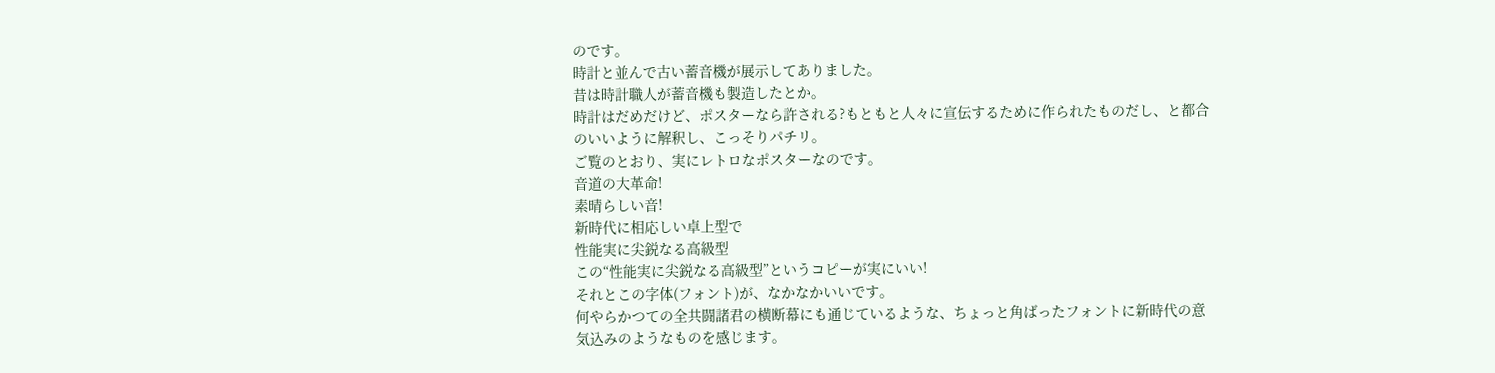のです。
時計と並んで古い蓄音機が展示してありました。
昔は時計職人が蓄音機も製造したとか。
時計はだめだけど、ポスターなら許される?もともと人々に宣伝するために作られたものだし、と都合のいいように解釈し、こっそりパチリ。
ご覧のとおり、実にレトロなポスターなのです。
音道の大革命!
素晴らしい音!
新時代に相応しい卓上型で
性能実に尖鋭なる高級型
この“性能実に尖鋭なる高級型”というコピーが実にいい!
それとこの字体(フォント)が、なかなかいいです。
何やらかつての全共闘諸君の横断幕にも通じているような、ちょっと角ばったフォントに新時代の意気込みのようなものを感じます。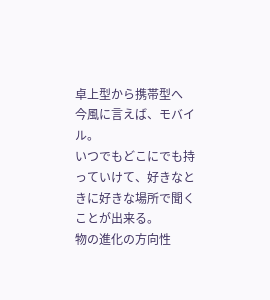卓上型から携帯型へ
今風に言えば、モバイル。
いつでもどこにでも持っていけて、好きなときに好きな場所で聞くことが出来る。
物の進化の方向性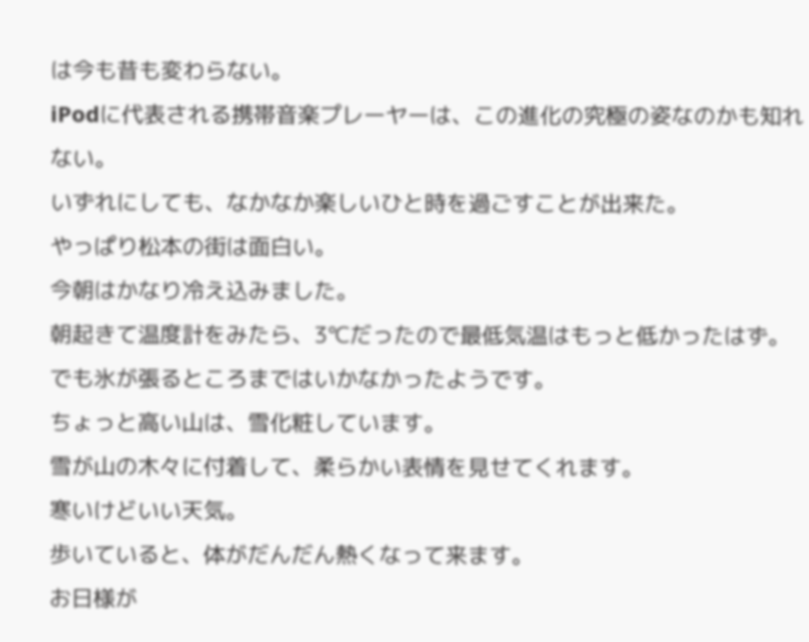は今も昔も変わらない。
iPodに代表される携帯音楽プレーヤーは、この進化の究極の姿なのかも知れない。
いずれにしても、なかなか楽しいひと時を過ごすことが出来た。
やっぱり松本の街は面白い。
今朝はかなり冷え込みました。
朝起きて温度計をみたら、3℃だったので最低気温はもっと低かったはず。
でも氷が張るところまではいかなかったようです。
ちょっと高い山は、雪化粧しています。
雪が山の木々に付着して、柔らかい表情を見せてくれます。
寒いけどいい天気。
歩いていると、体がだんだん熱くなって来ます。
お日様が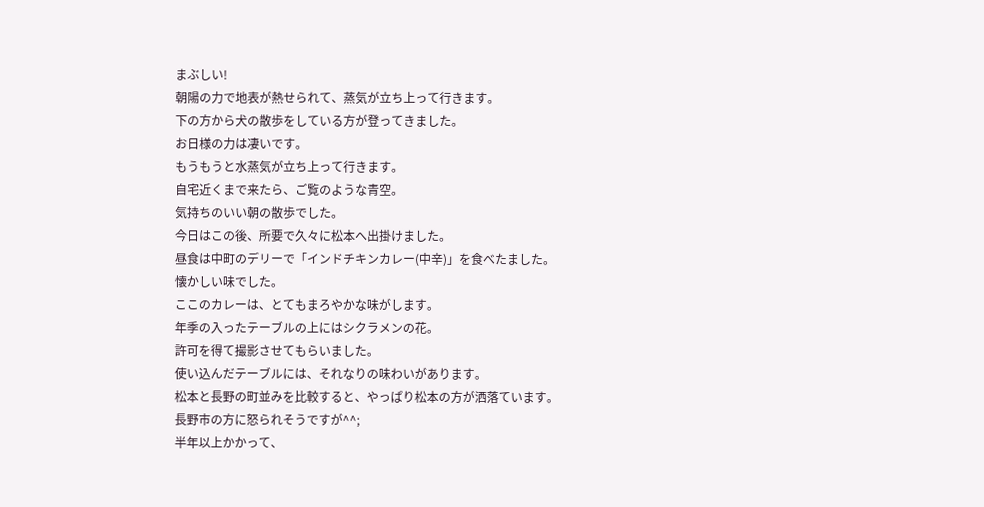まぶしい!
朝陽の力で地表が熱せられて、蒸気が立ち上って行きます。
下の方から犬の散歩をしている方が登ってきました。
お日様の力は凄いです。
もうもうと水蒸気が立ち上って行きます。
自宅近くまで来たら、ご覧のような青空。
気持ちのいい朝の散歩でした。
今日はこの後、所要で久々に松本へ出掛けました。
昼食は中町のデリーで「インドチキンカレー(中辛)」を食べたました。
懐かしい味でした。
ここのカレーは、とてもまろやかな味がします。
年季の入ったテーブルの上にはシクラメンの花。
許可を得て撮影させてもらいました。
使い込んだテーブルには、それなりの味わいがあります。
松本と長野の町並みを比較すると、やっぱり松本の方が洒落ています。
長野市の方に怒られそうですが^^;
半年以上かかって、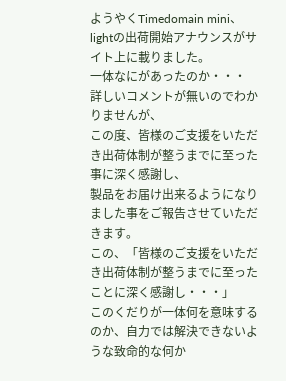ようやくTimedomain mini、lightの出荷開始アナウンスがサイト上に載りました。
一体なにがあったのか・・・
詳しいコメントが無いのでわかりませんが、
この度、皆様のご支援をいただき出荷体制が整うまでに至った事に深く感謝し、
製品をお届け出来るようになりました事をご報告させていただきます。
この、「皆様のご支援をいただき出荷体制が整うまでに至ったことに深く感謝し・・・」
このくだりが一体何を意味するのか、自力では解決できないような致命的な何か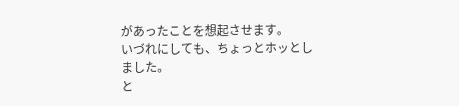があったことを想起させます。
いづれにしても、ちょっとホッとしました。
と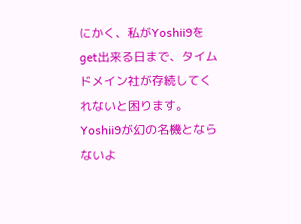にかく、私がYoshii9をget出来る日まで、タイムドメイン社が存続してくれないと困ります。
Yoshii9が幻の名機とならないよ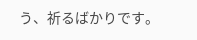う、祈るばかりです。